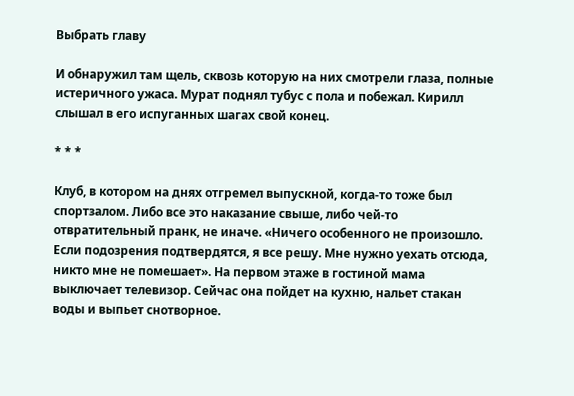Выбрать главу

И обнаружил там щель, сквозь которую на них смотрели глаза, полные истеричного ужаса. Мурат поднял тубус с пола и побежал. Кирилл слышал в его испуганных шагах свой конец.

* * *

Клуб, в котором на днях отгремел выпускной, когда-то тоже был спортзалом. Либо все это наказание свыше, либо чей-то отвратительный пранк, не иначе. «Ничего особенного не произошло. Если подозрения подтвердятся, я все решу. Мне нужно уехать отсюда, никто мне не помешает». На первом этаже в гостиной мама выключает телевизор. Сейчас она пойдет на кухню, нальет стакан воды и выпьет снотворное.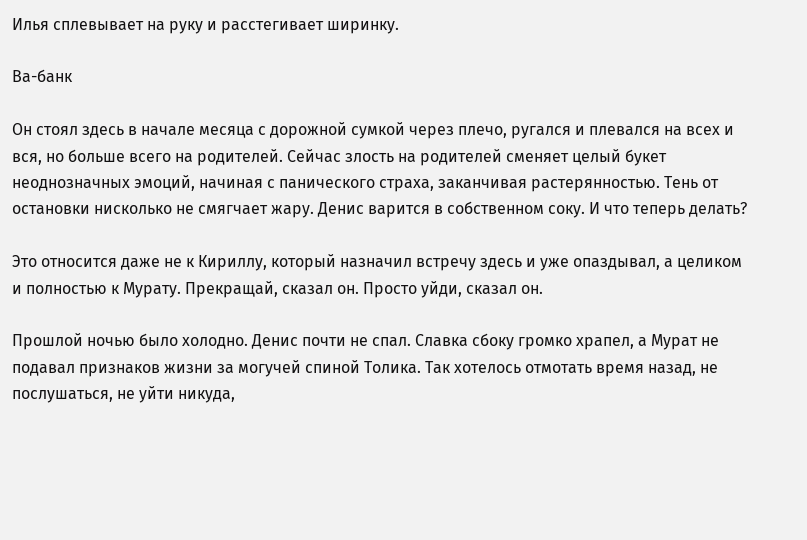Илья сплевывает на руку и расстегивает ширинку.

Ва-банк

Он стоял здесь в начале месяца с дорожной сумкой через плечо, ругался и плевался на всех и вся, но больше всего на родителей. Сейчас злость на родителей сменяет целый букет неоднозначных эмоций, начиная с панического страха, заканчивая растерянностью. Тень от остановки нисколько не смягчает жару. Денис варится в собственном соку. И что теперь делать?

Это относится даже не к Кириллу, который назначил встречу здесь и уже опаздывал, а целиком и полностью к Мурату. Прекращай, сказал он. Просто уйди, сказал он.

Прошлой ночью было холодно. Денис почти не спал. Славка сбоку громко храпел, а Мурат не подавал признаков жизни за могучей спиной Толика. Так хотелось отмотать время назад, не послушаться, не уйти никуда,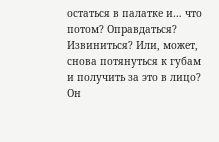остаться в палатке и… что потом? Оправдаться? Извиниться? Или, может, снова потянуться к губам и получить за это в лицо? Он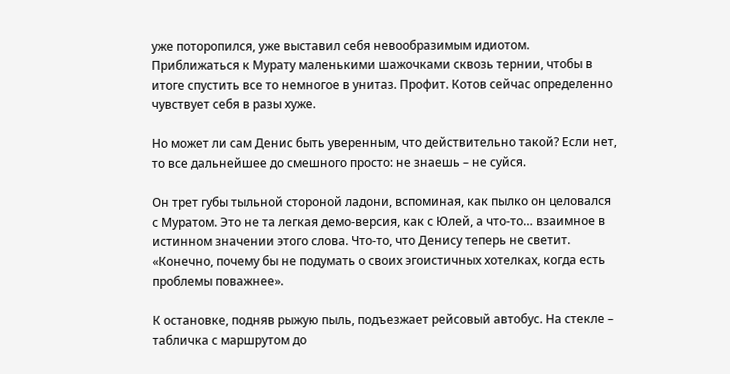уже поторопился, уже выставил себя невообразимым идиотом. Приближаться к Мурату маленькими шажочками сквозь тернии, чтобы в итоге спустить все то немногое в унитаз. Профит. Котов сейчас определенно чувствует себя в разы хуже.

Но может ли сам Денис быть уверенным, что действительно такой? Если нет, то все дальнейшее до смешного просто: не знаешь – не суйся.

Он трет губы тыльной стороной ладони, вспоминая, как пылко он целовался с Муратом. Это не та легкая демо-версия, как с Юлей, а что-то… взаимное в истинном значении этого слова. Что-то, что Денису теперь не светит. «Конечно, почему бы не подумать о своих эгоистичных хотелках, когда есть проблемы поважнее».

К остановке, подняв рыжую пыль, подъезжает рейсовый автобус. На стекле – табличка с маршрутом до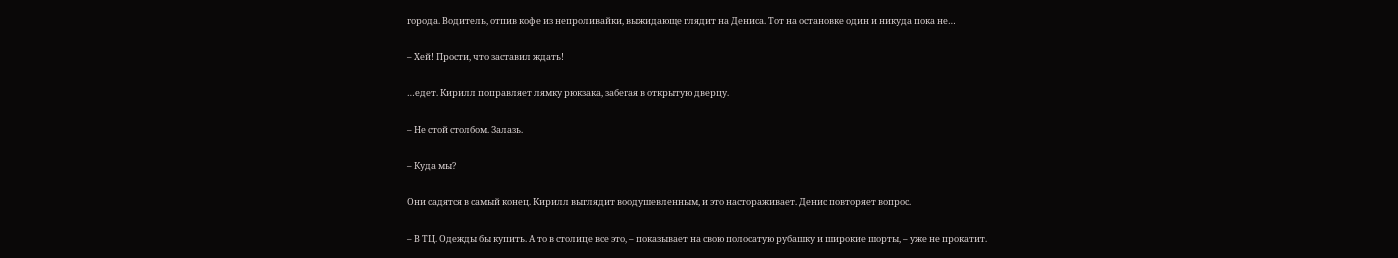города. Водитель, отпив кофе из непроливайки, выжидающе глядит на Дениса. Тот на остановке один и никуда пока не…

– Хей! Прости, что заставил ждать!

…едет. Кирилл поправляет лямку рюкзака, забегая в открытую дверцу.

– Не стой столбом. Залазь.

– Куда мы?

Они садятся в самый конец. Кирилл выглядит воодушевленным, и это настораживает. Денис повторяет вопрос.

– В ТЦ. Одежды бы купить. А то в столице все это, – показывает на свою полосатую рубашку и широкие шорты, – уже не прокатит.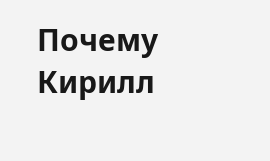Почему Кирилл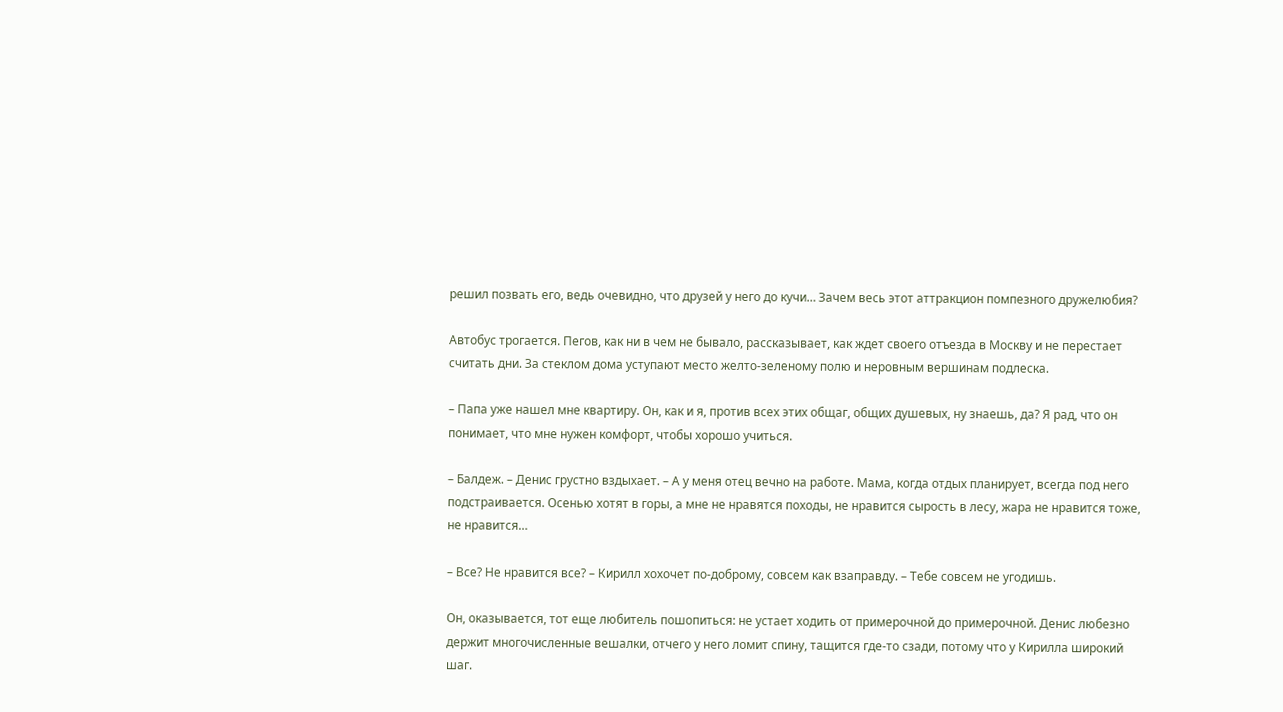решил позвать его, ведь очевидно, что друзей у него до кучи… Зачем весь этот аттракцион помпезного дружелюбия?

Автобус трогается. Пегов, как ни в чем не бывало, рассказывает, как ждет своего отъезда в Москву и не перестает считать дни. За стеклом дома уступают место желто-зеленому полю и неровным вершинам подлеска.

– Папа уже нашел мне квартиру. Он, как и я, против всех этих общаг, общих душевых, ну знаешь, да? Я рад, что он понимает, что мне нужен комфорт, чтобы хорошо учиться.

– Балдеж. – Денис грустно вздыхает. – А у меня отец вечно на работе. Мама, когда отдых планирует, всегда под него подстраивается. Осенью хотят в горы, а мне не нравятся походы, не нравится сырость в лесу, жара не нравится тоже, не нравится…

– Все? Не нравится все? – Кирилл хохочет по-доброму, совсем как взаправду. – Тебе совсем не угодишь.

Он, оказывается, тот еще любитель пошопиться: не устает ходить от примерочной до примерочной. Денис любезно держит многочисленные вешалки, отчего у него ломит спину, тащится где-то сзади, потому что у Кирилла широкий шаг.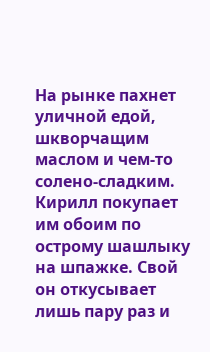На рынке пахнет уличной едой, шкворчащим маслом и чем-то солено-сладким. Кирилл покупает им обоим по острому шашлыку на шпажке. Свой он откусывает лишь пару раз и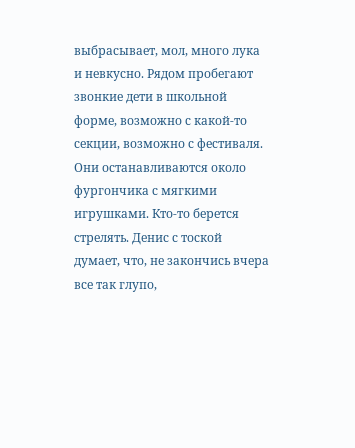выбрасывает, мол, много лука и невкусно. Рядом пробегают звонкие дети в школьной форме, возможно с какой-то секции, возможно с фестиваля. Они останавливаются около фургончика с мягкими игрушками. Кто-то берется стрелять. Денис с тоской думает, что, не закончись вчера все так глупо,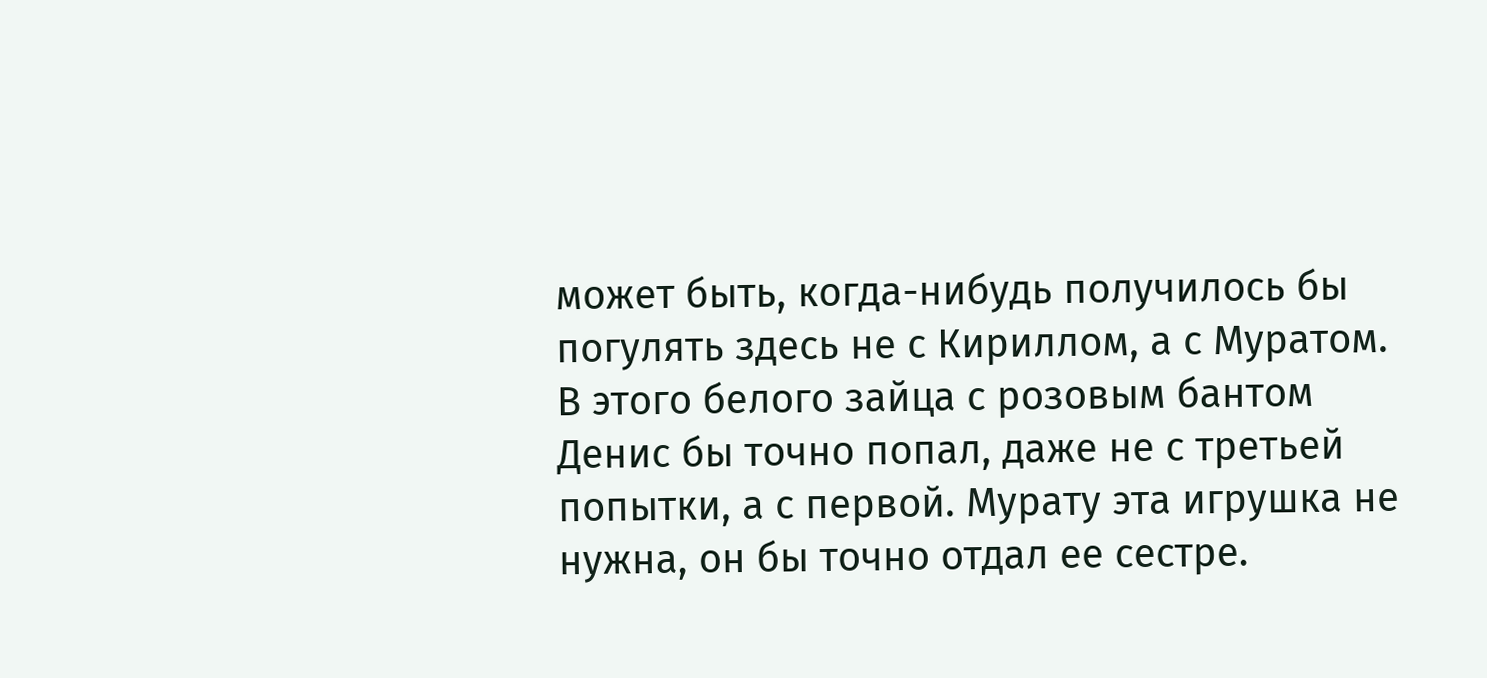может быть, когда-нибудь получилось бы погулять здесь не с Кириллом, а с Муратом. В этого белого зайца с розовым бантом Денис бы точно попал, даже не с третьей попытки, а с первой. Мурату эта игрушка не нужна, он бы точно отдал ее сестре.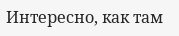Интересно, как там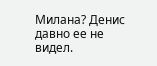Милана? Денис давно ее не видел.